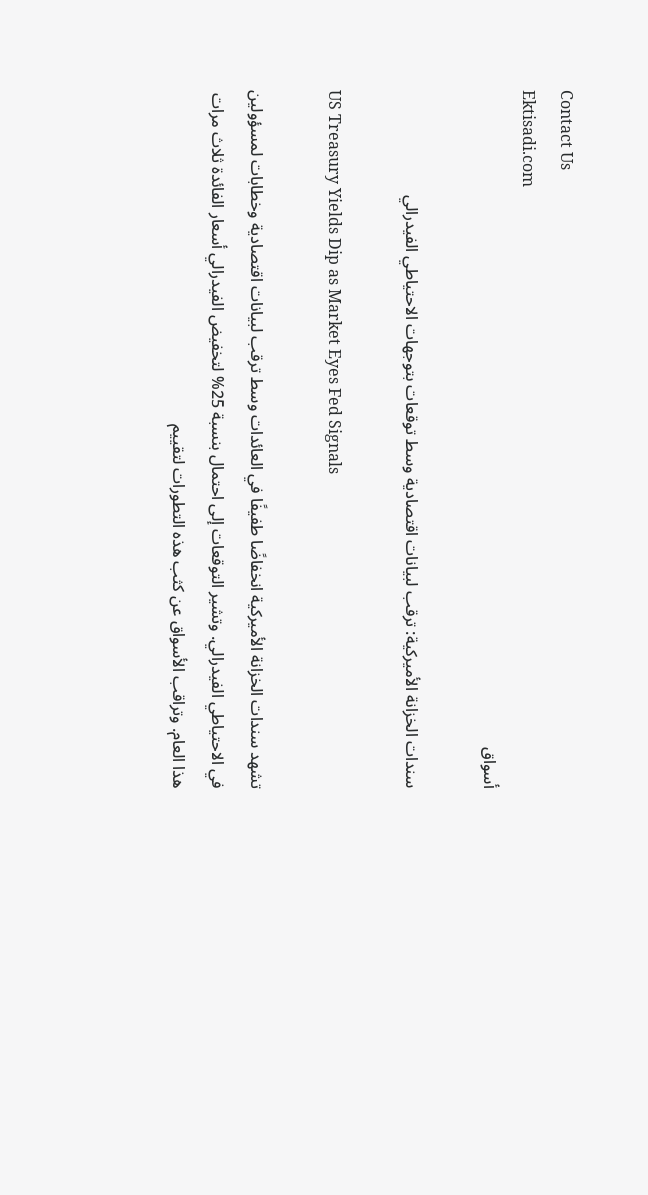Contact Us
Ektisadi.com
أسواق

سندات الخزانة الأميركية: ترقب لبيانات اقتصادية وسط توقعات بتوجهات الاحتياطي الفيدرالي

US Treasury Yields Dip as Market Eyes Fed Signals

تشهد سندات الخزانة الأميركية انخفاضًا طفيفًا في العائدات وسط ترقب لبيانات اقتصادية وخطابات لمسؤولين في الاحتياطي الفيدرالي. وتشير التوقعات إلى احتمال بنسبة 25% لتخفيض الفيدرالي أسعار الفائدة ثلاث مرات هذا العام. وتراقب الأسواق عن كثب هذه التطورات لتقييم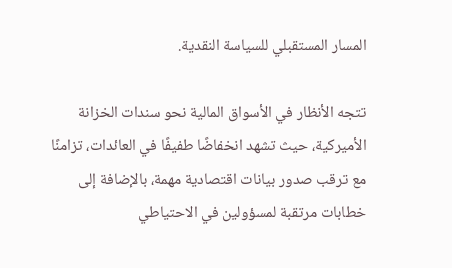المسار المستقبلي للسياسة النقدية.

تتجه الأنظار في الأسواق المالية نحو سندات الخزانة الأميركية، حيث تشهد انخفاضًا طفيفًا في العائدات، تزامنًا مع ترقب صدور بيانات اقتصادية مهمة، بالإضافة إلى خطابات مرتقبة لمسؤولين في الاحتياطي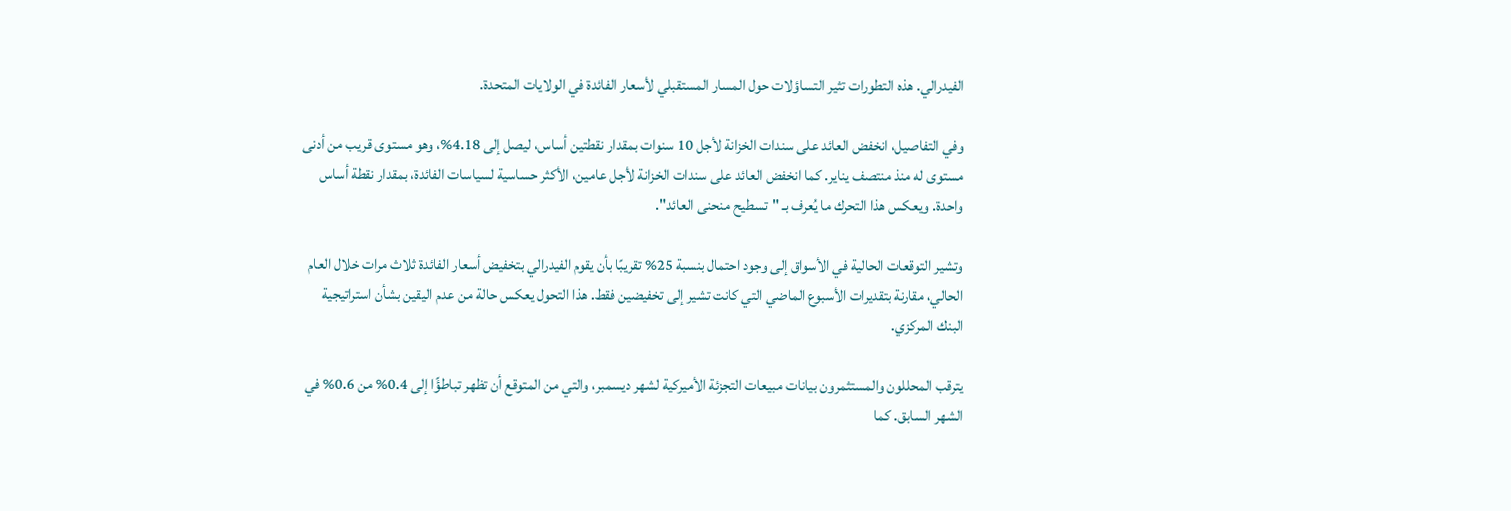الفيدرالي. هذه التطورات تثير التساؤلات حول المسار المستقبلي لأسعار الفائدة في الولايات المتحدة.

وفي التفاصيل، انخفض العائد على سندات الخزانة لأجل 10 سنوات بمقدار نقطتين أساس، ليصل إلى 4.18%، وهو مستوى قريب من أدنى مستوى له منذ منتصف يناير. كما انخفض العائد على سندات الخزانة لأجل عامين، الأكثر حساسية لسياسات الفائدة، بمقدار نقطة أساس واحدة. ويعكس هذا التحرك ما يُعرف بـ "تسطيح منحنى العائد".

وتشير التوقعات الحالية في الأسواق إلى وجود احتمال بنسبة 25% تقريبًا بأن يقوم الفيدرالي بتخفيض أسعار الفائدة ثلاث مرات خلال العام الحالي، مقارنة بتقديرات الأسبوع الماضي التي كانت تشير إلى تخفيضين فقط. هذا التحول يعكس حالة من عدم اليقين بشأن استراتيجية البنك المركزي.

يترقب المحللون والمستثمرون بيانات مبيعات التجزئة الأميركية لشهر ديسمبر، والتي من المتوقع أن تظهر تباطؤًا إلى 0.4% من 0.6% في الشهر السابق. كما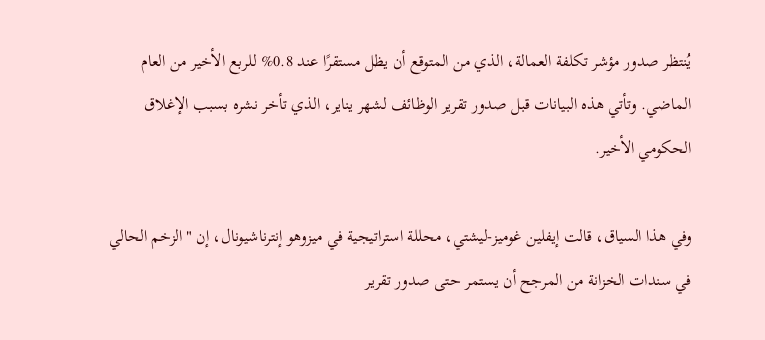يُنتظر صدور مؤشر تكلفة العمالة، الذي من المتوقع أن يظل مستقرًا عند 0.8% للربع الأخير من العام الماضي. وتأتي هذه البيانات قبل صدور تقرير الوظائف لشهر يناير، الذي تأخر نشره بسبب الإغلاق الحكومي الأخير.

وفي هذا السياق، قالت إيفلين غوميز-ليشتي، محللة استراتيجية في ميزوهو إنترناشيونال، إن "الزخم الحالي في سندات الخزانة من المرجح أن يستمر حتى صدور تقرير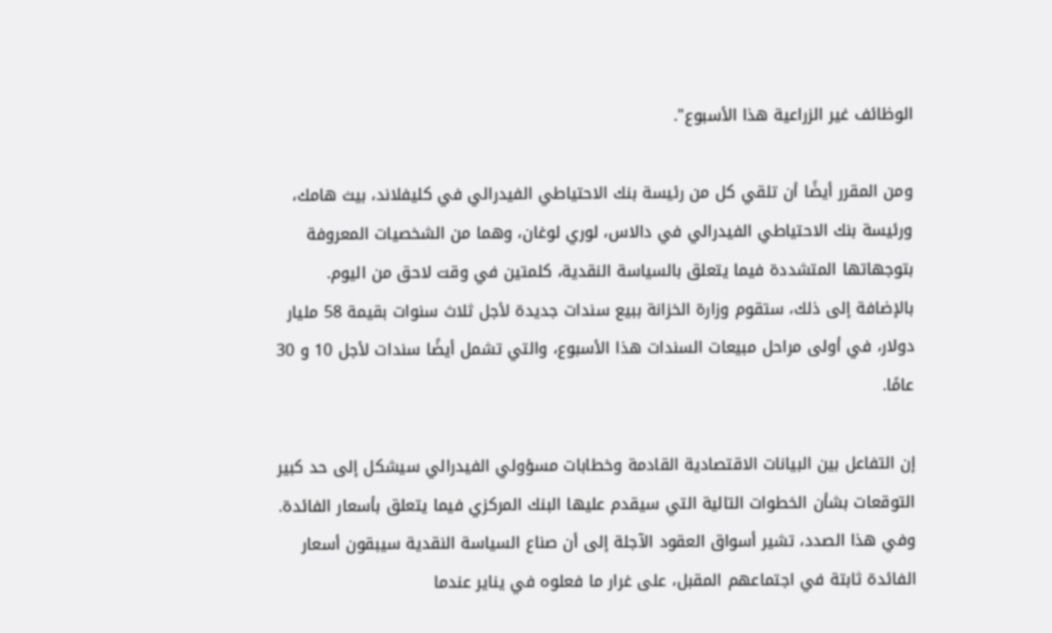الوظائف غير الزراعية هذا الأسبوع".

ومن المقرر أيضًا أن تلقي كل من رئيسة بنك الاحتياطي الفيدرالي في كليفلاند، بيث هامك، ورئيسة بنك الاحتياطي الفيدرالي في دالاس، لوري لوغان، وهما من الشخصيات المعروفة بتوجهاتها المتشددة فيما يتعلق بالسياسة النقدية، كلمتين في وقت لاحق من اليوم. بالإضافة إلى ذلك، ستقوم وزارة الخزانة ببيع سندات جديدة لأجل ثلاث سنوات بقيمة 58 مليار دولار، في أولى مراحل مبيعات السندات هذا الأسبوع، والتي تشمل أيضًا سندات لأجل 10 و 30 عامًا.

إن التفاعل بين البيانات الاقتصادية القادمة وخطابات مسؤولي الفيدرالي سيشكل إلى حد كبير التوقعات بشأن الخطوات التالية التي سيقدم عليها البنك المركزي فيما يتعلق بأسعار الفائدة. وفي هذا الصدد، تشير أسواق العقود الآجلة إلى أن صناع السياسة النقدية سيبقون أسعار الفائدة ثابتة في اجتماعهم المقبل، على غرار ما فعلوه في يناير عندما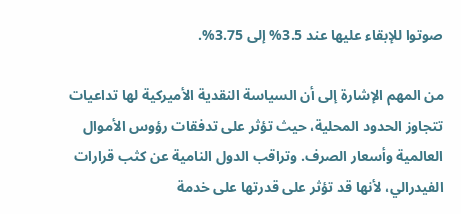صوتوا للإبقاء عليها عند 3.5% إلى 3.75%.

من المهم الإشارة إلى أن السياسة النقدية الأميركية لها تداعيات تتجاوز الحدود المحلية، حيث تؤثر على تدفقات رؤوس الأموال العالمية وأسعار الصرف. وتراقب الدول النامية عن كثب قرارات الفيدرالي، لأنها قد تؤثر على قدرتها على خدمة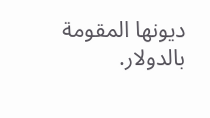ديونها المقومة بالدولار.